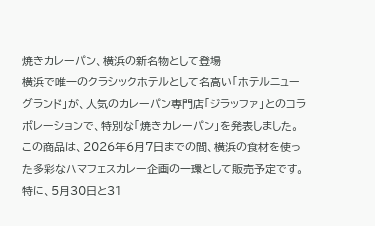焼きカレーパン、横浜の新名物として登場
横浜で唯一のクラシックホテルとして名高い「ホテルニューグランド」が、人気のカレーパン専門店「ジラッファ」とのコラボレーションで、特別な「焼きカレーパン」を発表しました。この商品は、2026年6月7日までの間、横浜の食材を使った多彩なハマフェスカレー企画の一環として販売予定です。特に、5月30日と31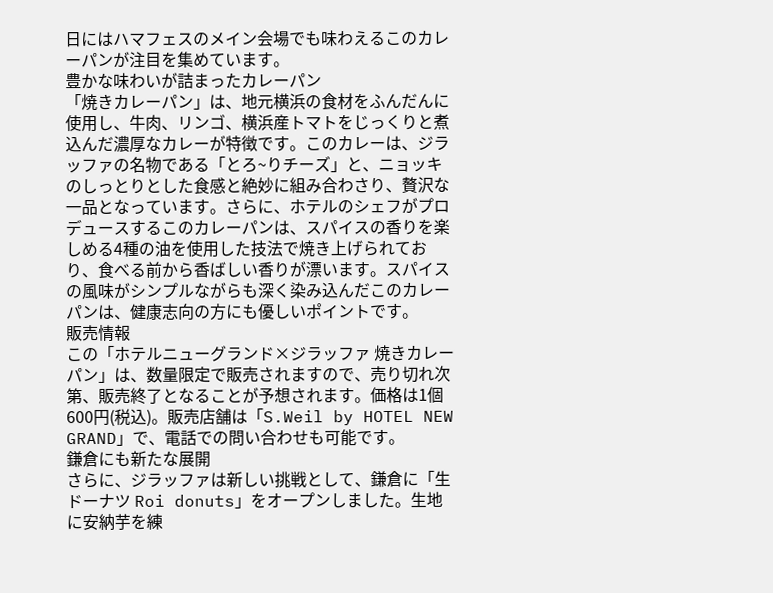日にはハマフェスのメイン会場でも味わえるこのカレーパンが注目を集めています。
豊かな味わいが詰まったカレーパン
「焼きカレーパン」は、地元横浜の食材をふんだんに使用し、牛肉、リンゴ、横浜産トマトをじっくりと煮込んだ濃厚なカレーが特徴です。このカレーは、ジラッファの名物である「とろ~りチーズ」と、ニョッキのしっとりとした食感と絶妙に組み合わさり、贅沢な一品となっています。さらに、ホテルのシェフがプロデュースするこのカレーパンは、スパイスの香りを楽しめる4種の油を使用した技法で焼き上げられており、食べる前から香ばしい香りが漂います。スパイスの風味がシンプルながらも深く染み込んだこのカレーパンは、健康志向の方にも優しいポイントです。
販売情報
この「ホテルニューグランド×ジラッファ 焼きカレーパン」は、数量限定で販売されますので、売り切れ次第、販売終了となることが予想されます。価格は1個600円(税込)。販売店舗は「S.Weil by HOTEL NEW GRAND」で、電話での問い合わせも可能です。
鎌倉にも新たな展開
さらに、ジラッファは新しい挑戦として、鎌倉に「生ドーナツ Roi donuts」をオープンしました。生地に安納芋を練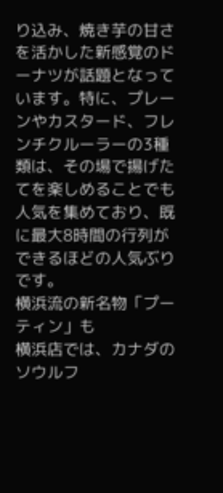り込み、焼き芋の甘さを活かした新感覚のドーナツが話題となっています。特に、プレーンやカスタード、フレンチクルーラーの3種類は、その場で揚げたてを楽しめることでも人気を集めており、既に最大8時間の行列ができるほどの人気ぶりです。
横浜流の新名物「プーティン」も
横浜店では、カナダのソウルフ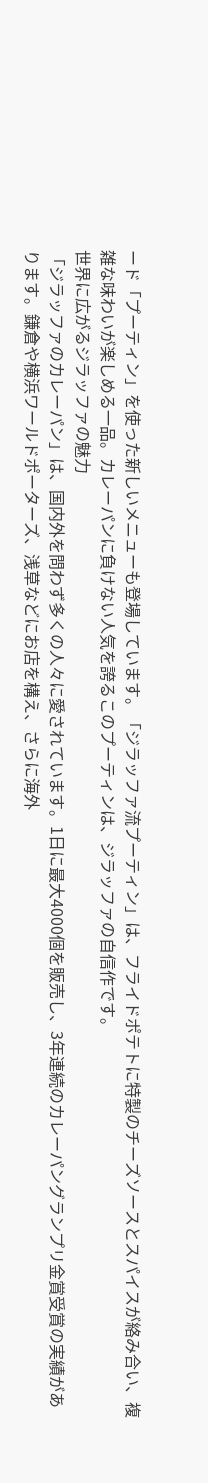ード「プーティン」を使った新しいメニューも登場しています。「ジラッファ流プーティン」は、フライドポテトに特製のチーズソースとスパイスが絡み合い、複雑な味わいが楽しめる一品。カレーパンに負けない人気を誇るこのプーティンは、ジラッファの自信作です。
世界に広がるジラッファの魅力
「ジラッファのカレーパン」は、国内外を問わず多くの人々に愛されています。1日に最大4000個を販売し、3年連続のカレーパングランプリ金賞受賞の実績があります。鎌倉や横浜ワールドポーターズ、浅草などにお店を構え、さらに海外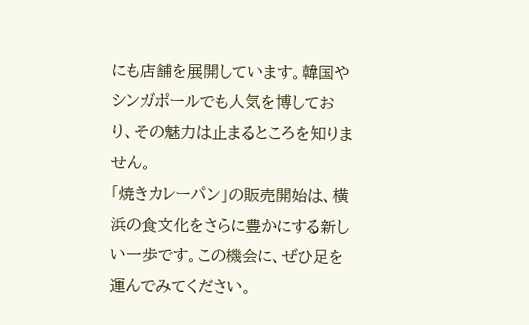にも店舗を展開しています。韓国やシンガポールでも人気を博しており、その魅力は止まるところを知りません。
「焼きカレーパン」の販売開始は、横浜の食文化をさらに豊かにする新しい一歩です。この機会に、ぜひ足を運んでみてください。